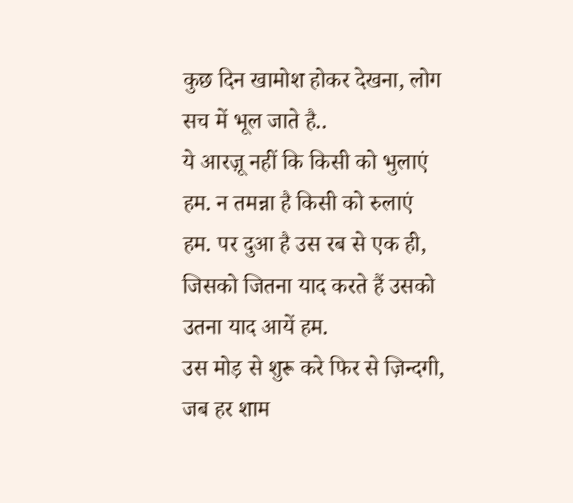कुछ दिन खामोश होकर देखना, लोग सच में भूल जाते है..
ये आरज़ू नहीं कि किसी को भुलाएं हम. न तमन्ना है किसी को रुलाएं हम. पर दुआ है उस रब से एक ही, जिसको जितना याद करते हैं उसको उतना याद आयें हम.
उस मोड़ से शुरू करे फिर से ज़िन्दगी, जब हर शाम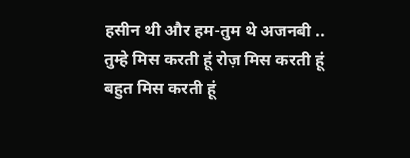हसीन थी और हम-तुम थे अजनबी ..
तुम्हे मिस करती हूं रोज़ मिस करती हूं बहुत मिस करती हूं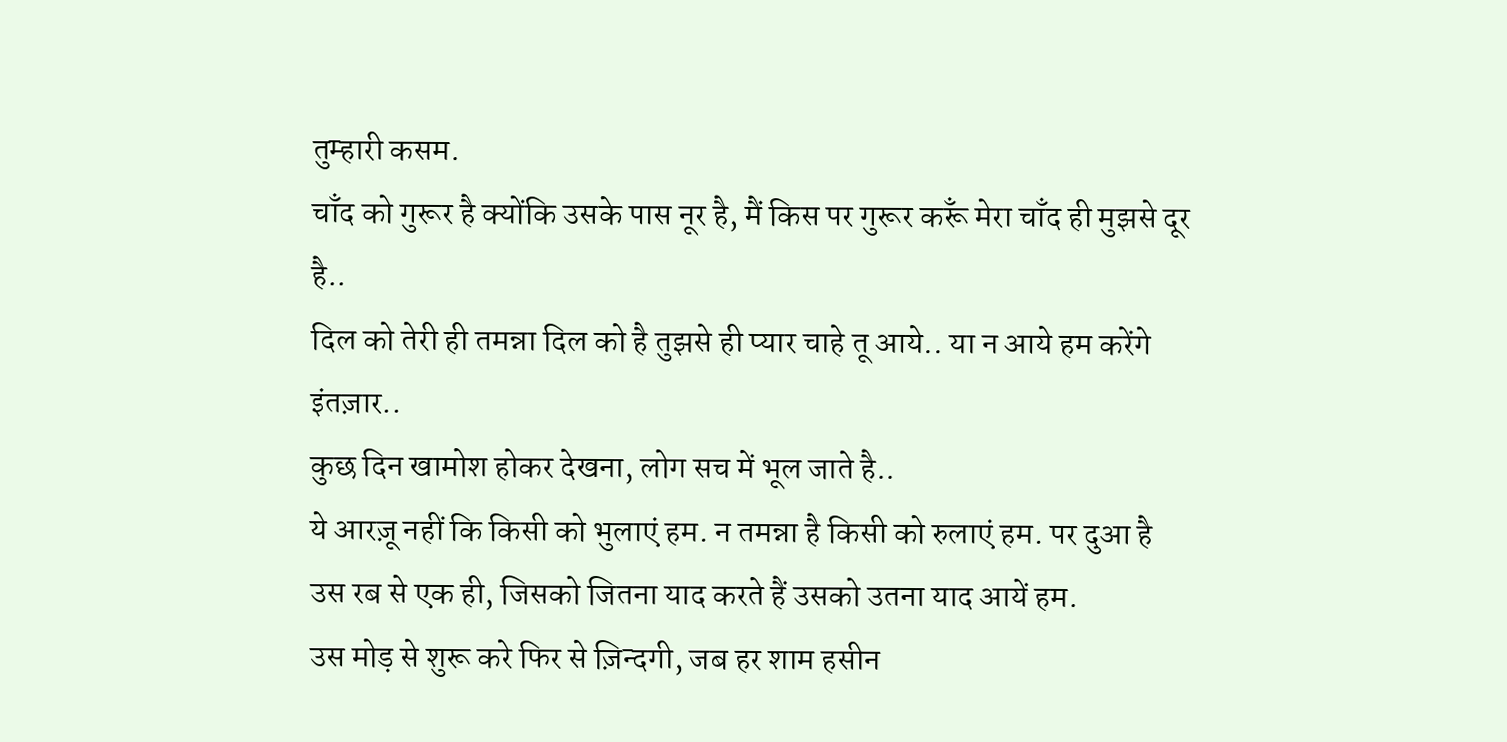तुम्हारी कसम.
चाँद को गुरूर है क्योंकि उसके पास नूर है, मैं किस पर गुरूर करूँ मेरा चाँद ही मुझसे दूर है..
दिल को तेरी ही तमन्ना दिल को है तुझसे ही प्यार चाहे तू आये.. या न आये हम करेंगे इंतज़ार..
कुछ दिन खामोश होकर देखना, लोग सच में भूल जाते है..
ये आरज़ू नहीं कि किसी को भुलाएं हम. न तमन्ना है किसी को रुलाएं हम. पर दुआ है उस रब से एक ही, जिसको जितना याद करते हैं उसको उतना याद आयें हम.
उस मोड़ से शुरू करे फिर से ज़िन्दगी, जब हर शाम हसीन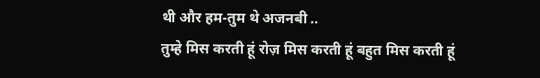थी और हम-तुम थे अजनबी ..
तुम्हे मिस करती हूं रोज़ मिस करती हूं बहुत मिस करती हूं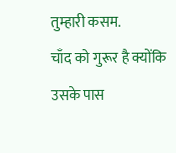तुम्हारी कसम.
चाँद को गुरूर है क्योंकि उसके पास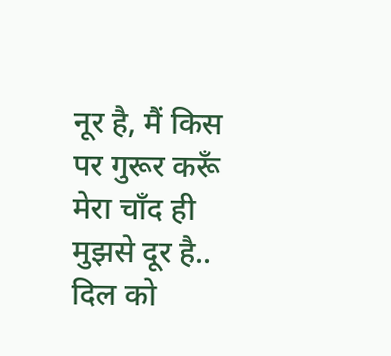नूर है, मैं किस पर गुरूर करूँ मेरा चाँद ही मुझसे दूर है..
दिल को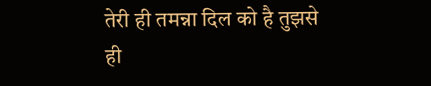तेरी ही तमन्ना दिल को है तुझसे ही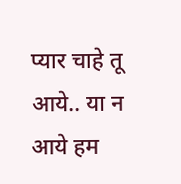प्यार चाहे तू आये.. या न आये हम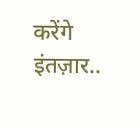करेंगे इंतज़ार..